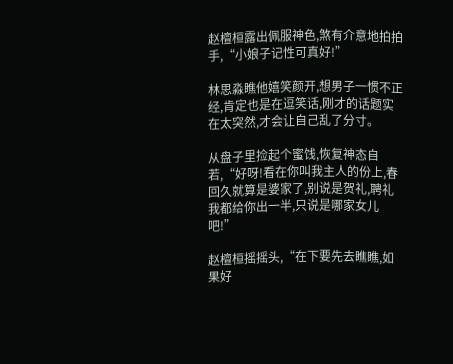赵檀桓露出佩服神色,煞有介意地拍拍手,“小娘子记性可真好!”

林思淼瞧他嬉笑颜开,想男子一惯不正经,肯定也是在逗笑话,刚才的话题实在太突然,才会让自己乱了分寸。

从盘子里捡起个蜜饯,恢复神态自若,“好呀!看在你叫我主人的份上,春回久就算是婆家了,别说是贺礼,聘礼我都给你出一半,只说是哪家女儿吧!”

赵檀桓摇摇头,“在下要先去瞧瞧,如果好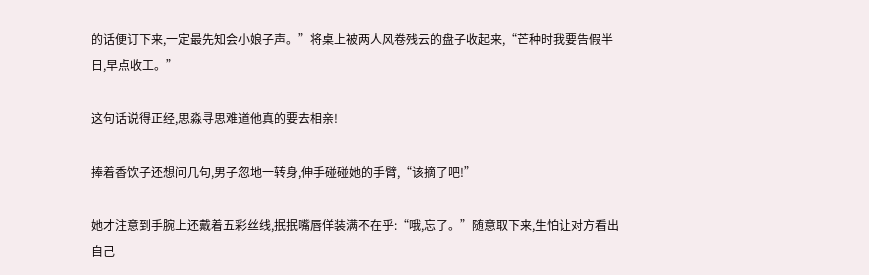的话便订下来,一定最先知会小娘子声。”将桌上被两人风卷残云的盘子收起来,“芒种时我要告假半日,早点收工。”

这句话说得正经,思淼寻思难道他真的要去相亲!

捧着香饮子还想问几句,男子忽地一转身,伸手碰碰她的手臂,“该摘了吧!”

她才注意到手腕上还戴着五彩丝线,抿抿嘴唇佯装满不在乎:“哦,忘了。”随意取下来,生怕让对方看出自己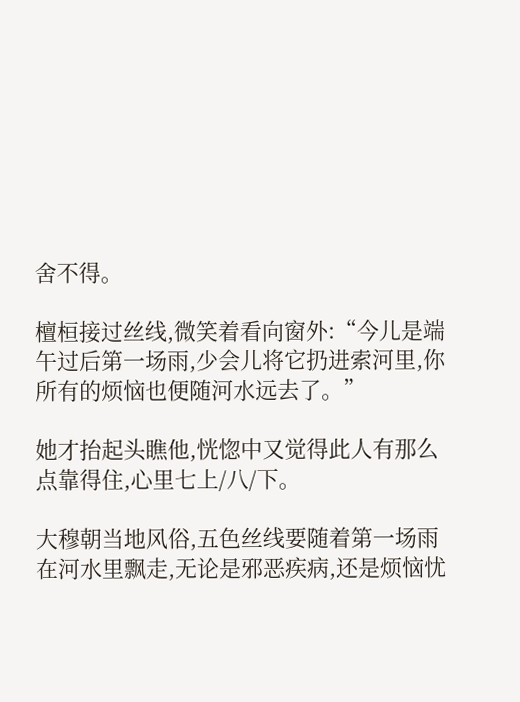舍不得。

檀桓接过丝线,微笑着看向窗外:“今儿是端午过后第一场雨,少会儿将它扔进索河里,你所有的烦恼也便随河水远去了。”

她才抬起头瞧他,恍惚中又觉得此人有那么点靠得住,心里七上/八/下。

大穆朝当地风俗,五色丝线要随着第一场雨在河水里飘走,无论是邪恶疾病,还是烦恼忧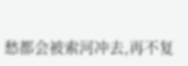愁都会被索河冲去,再不复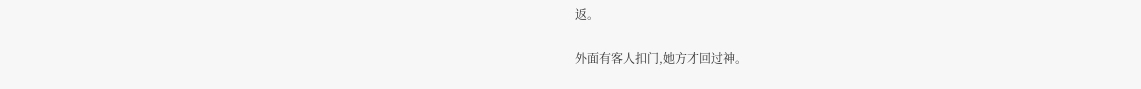返。

外面有客人扣门,她方才回过神。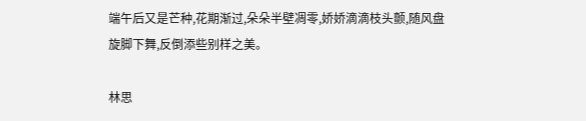端午后又是芒种,花期渐过,朵朵半壁凋零,娇娇滴滴枝头颤,随风盘旋脚下舞,反倒添些别样之美。

林思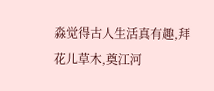淼觉得古人生活真有趣,拜花儿草木,奠江河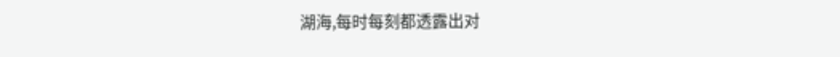湖海,每时每刻都透露出对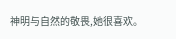神明与自然的敬畏,她很喜欢。